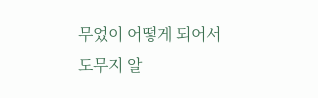무었이 어떻게 되어서
도무지 알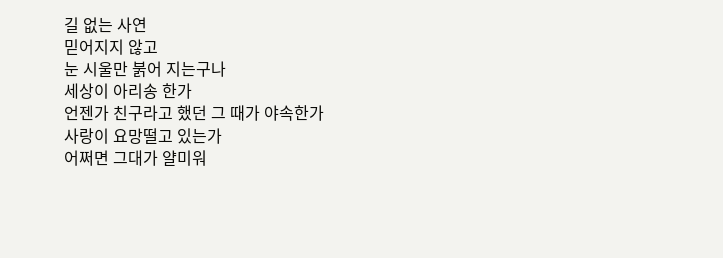길 없는 사연
믿어지지 않고
눈 시울만 붉어 지는구나
세상이 아리송 한가
언젠가 친구라고 했던 그 때가 야속한가
사랑이 요망떨고 있는가
어쩌면 그대가 얄미워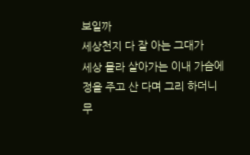보일까
세상천지 다 잘 아는 그대가
세상 몰라 살아가는 이내 가슴에
정을 주고 산 다며 그리 하더니
무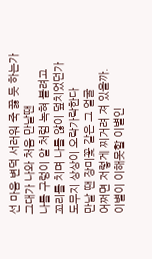선 마음 변덕 서러워 죽 끓 듯 하는가
그대가 나와 처음 만날땐
나를 구렁이 알 처럼 녹혀 볼려고
꼬리를 치며 나를 않이 덮치었던가
도무지 상상이 오락가락한다
만날 땐 장미꽃 같은 그 얼굴
어쩌면 저렇게 찌거려 져 있을까.
이별이 이해못할 이별인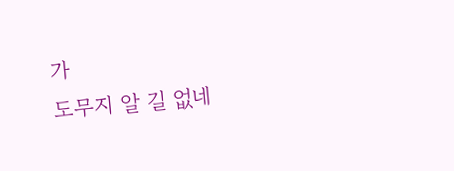가
도무지 알 길 없네